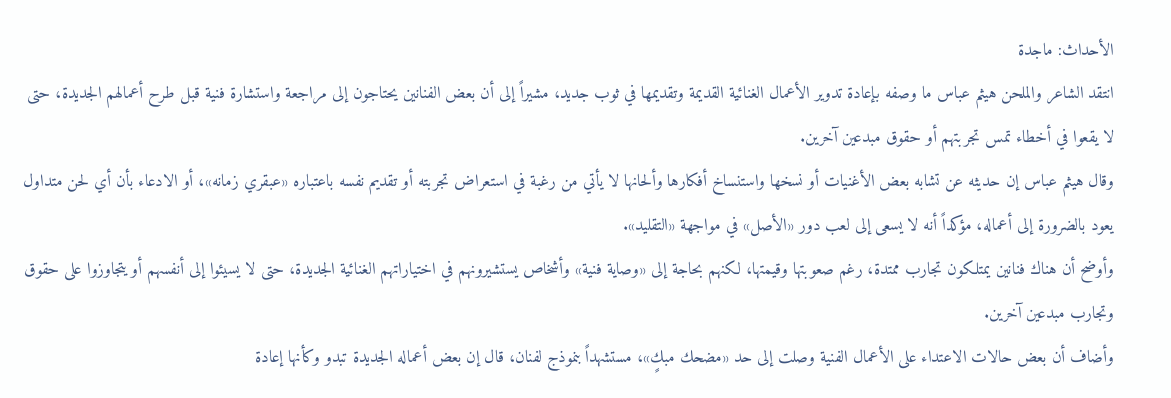الأحداث: ماجدة
انتقد الشاعر والملحن هيثم عباس ما وصفه بإعادة تدوير الأعمال الغنائية القديمة وتقديمها في ثوب جديد، مشيراً إلى أن بعض الفنانين يحتاجون إلى مراجعة واستشارة فنية قبل طرح أعمالهم الجديدة، حتى لا يقعوا في أخطاء تمس تجربتهم أو حقوق مبدعين آخرين.
وقال هيثم عباس إن حديثه عن تشابه بعض الأغنيات أو نسخها واستنساخ أفكارها وألحانها لا يأتي من رغبة في استعراض تجربته أو تقديم نفسه باعتباره «عبقري زمانه»، أو الادعاء بأن أي لحن متداول يعود بالضرورة إلى أعماله، مؤكداً أنه لا يسعى إلى لعب دور «الأصل» في مواجهة «التقليد».
وأوضح أن هناك فنانين يمتلكون تجارب ممتدة، رغم صعوبتها وقيمتها، لكنهم بحاجة إلى «وصاية فنية» وأشخاص يستشيرونهم في اختياراتهم الغنائية الجديدة، حتى لا يسيئوا إلى أنفسهم أو يتجاوزوا على حقوق وتجارب مبدعين آخرين.
وأضاف أن بعض حالات الاعتداء على الأعمال الفنية وصلت إلى حد «مضحك مبكٍ»، مستشهداً بنموذج لفنان، قال إن بعض أعماله الجديدة تبدو وكأنها إعادة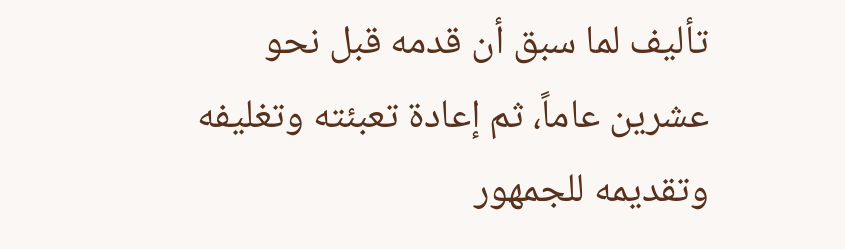تأليف لما سبق أن قدمه قبل نحو عشرين عاماً، ثم إعادة تعبئته وتغليفه وتقديمه للجمهور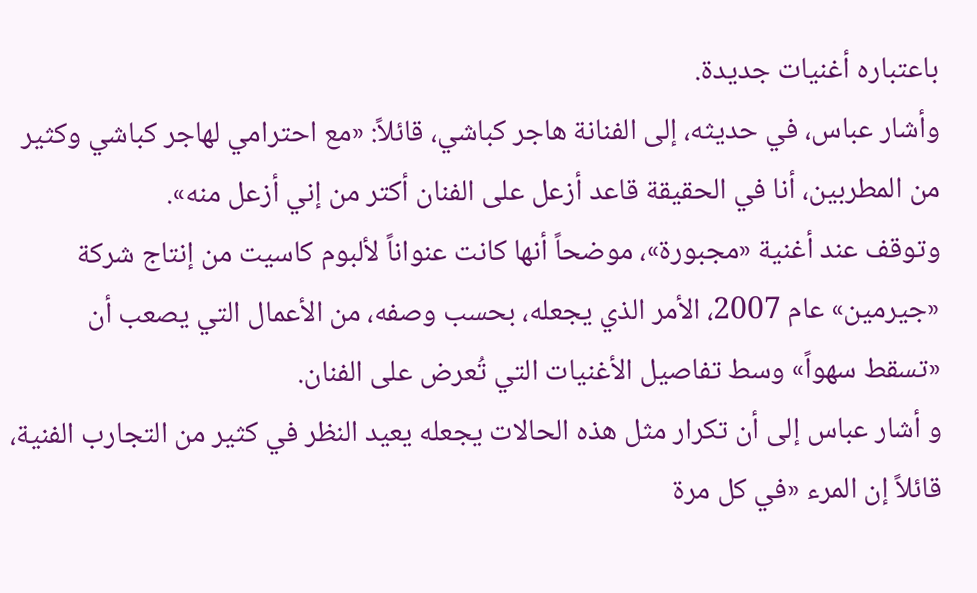باعتباره أغنيات جديدة.
وأشار عباس، في حديثه، إلى الفنانة هاجر كباشي، قائلاً: «مع احترامي لهاجر كباشي وكثير من المطربين، أنا في الحقيقة قاعد أزعل على الفنان أكتر من إني أزعل منه».
وتوقف عند أغنية «مجبورة»، موضحاً أنها كانت عنواناً لألبوم كاسيت من إنتاج شركة «جيرمين» عام 2007، الأمر الذي يجعله، بحسب وصفه، من الأعمال التي يصعب أن «تسقط سهواً» وسط تفاصيل الأغنيات التي تُعرض على الفنان.
و أشار عباس إلى أن تكرار مثل هذه الحالات يجعله يعيد النظر في كثير من التجارب الفنية، قائلاً إن المرء «في كل مرة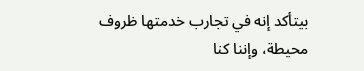بيتأكد إنه في تجارب خدمتها ظروف محيطة، وإننا كنا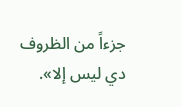جزءاً من الظروف دي ليس إلا».